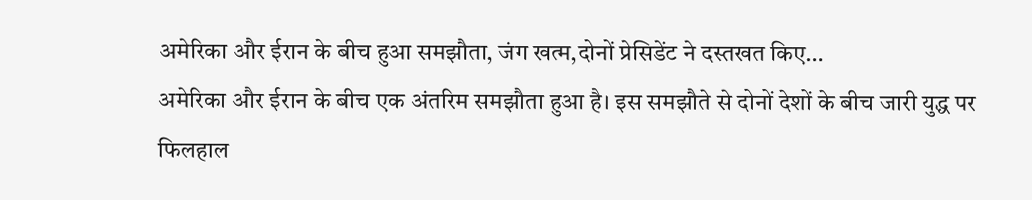अमेरिका और ईरान के बीच हुआ समझौता, जंग खत्म,दोनों प्रेसिडेंट ने दस्तखत किए…
अमेरिका और ईरान के बीच एक अंतरिम समझौता हुआ है। इस समझौते से दोनों देशों के बीच जारी युद्ध पर फिलहाल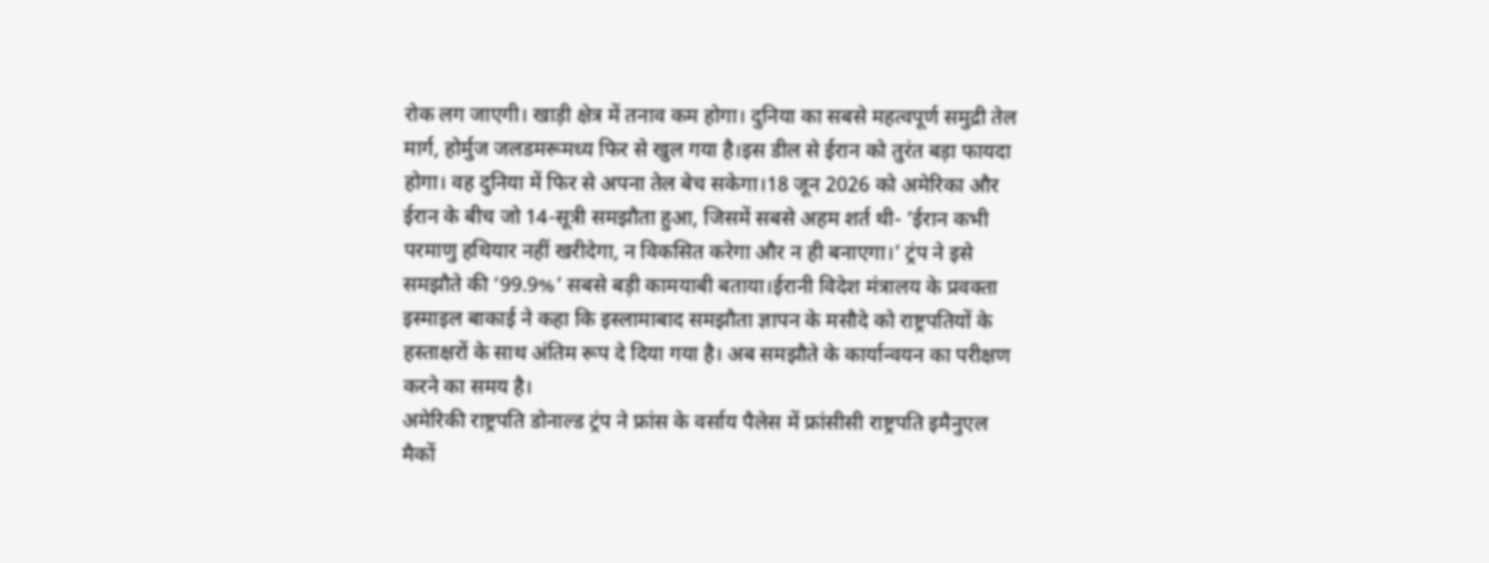रोक लग जाएगी। खाड़ी क्षेत्र में तनाव कम होगा। दुनिया का सबसे महत्वपूर्ण समुद्री तेल मार्ग, होर्मुज जलडमरूमध्य फिर से खुल गया है।इस डील से ईरान को तुरंत बड़ा फायदा होगा। वह दुनिया में फिर से अपना तेल बेच सकेगा।18 जून 2026 को अमेरिका और ईरान के बीच जो 14-सूत्री समझौता हुआ, जिसमें सबसे अहम शर्त थी- ‘ईरान कभी परमाणु हथियार नहीं खरीदेगा, न विकसित करेगा और न ही बनाएगा।’ ट्रंप ने इसे समझौते की ‘99.9%’ सबसे बड़ी कामयाबी बताया।ईरानी विदेश मंत्रालय के प्रवक्ता इस्माइल बाकाई ने कहा कि इस्लामाबाद समझौता ज्ञापन के मसौदे को राष्ट्रपतियों के हस्ताक्षरों के साथ अंतिम रूप दे दिया गया है। अब समझौते के कार्यान्वयन का परीक्षण करने का समय है।
अमेरिकी राष्ट्रपति डोनाल्ड ट्रंप ने फ्रांस के वर्साय पैलेस में फ्रांसीसी राष्ट्रपति इमैनुएल मैकों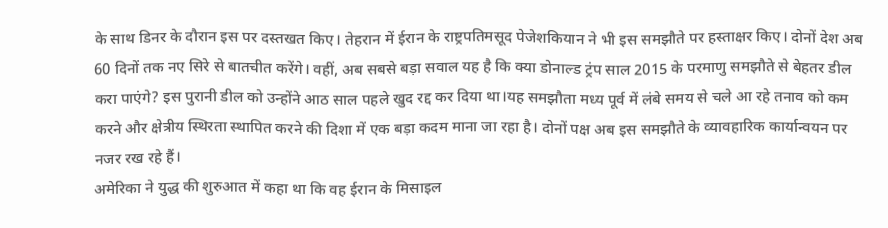के साथ डिनर के दौरान इस पर दस्तखत किए। तेहरान में ईरान के राष्ट्रपतिमसूद पेजेशकियान ने भी इस समझौते पर हस्ताक्षर किए। दोनों देश अब 60 दिनों तक नए सिरे से बातचीत करेंगे। वहीं, अब सबसे बड़ा सवाल यह है कि क्या डोनाल्ड ट्रंप साल 2015 के परमाणु समझौते से बेहतर डील करा पाएंगे? इस पुरानी डील को उन्होंने आठ साल पहले खुद रद्द कर दिया था।यह समझौता मध्य पूर्व में लंबे समय से चले आ रहे तनाव को कम करने और क्षेत्रीय स्थिरता स्थापित करने की दिशा में एक बड़ा कदम माना जा रहा है। दोनों पक्ष अब इस समझौते के व्यावहारिक कार्यान्वयन पर नजर रख रहे हैं।
अमेरिका ने युद्ध की शुरुआत में कहा था कि वह ईरान के मिसाइल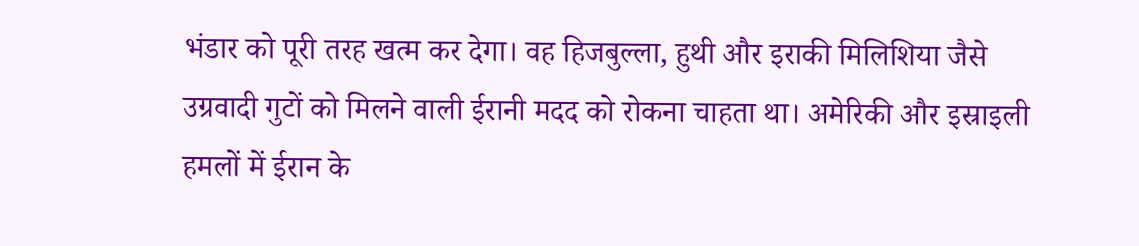भंडार को पूरी तरह खत्म कर देगा। वह हिजबुल्ला, हुथी और इराकी मिलिशिया जैसे उग्रवादी गुटों को मिलने वाली ईरानी मदद को रोकना चाहता था। अमेरिकी और इस्राइली हमलों में ईरान के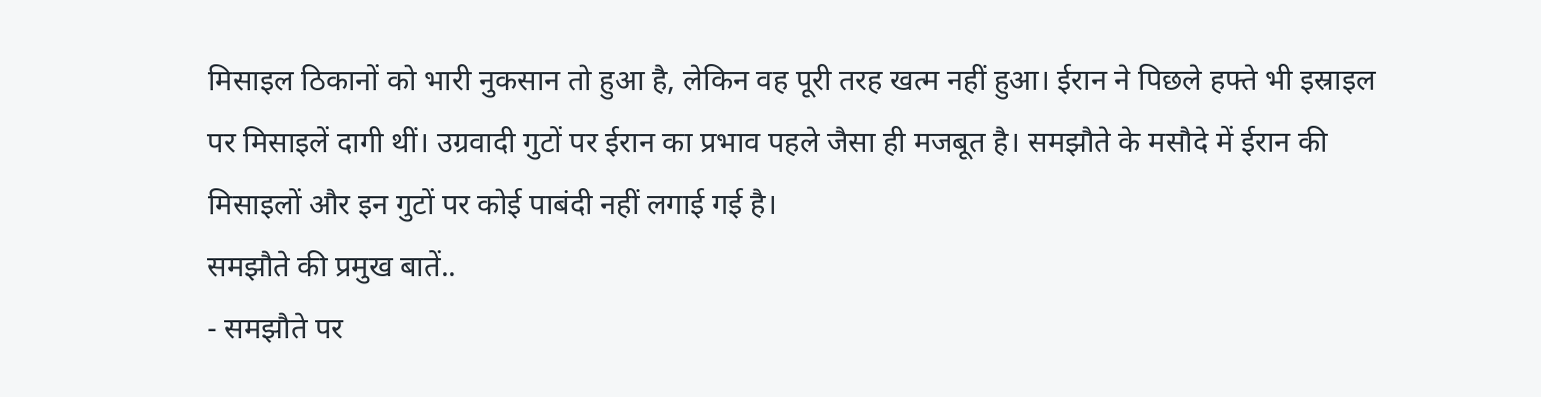मिसाइल ठिकानों को भारी नुकसान तो हुआ है, लेकिन वह पूरी तरह खत्म नहीं हुआ। ईरान ने पिछले हफ्ते भी इस्राइल पर मिसाइलें दागी थीं। उग्रवादी गुटों पर ईरान का प्रभाव पहले जैसा ही मजबूत है। समझौते के मसौदे में ईरान की मिसाइलों और इन गुटों पर कोई पाबंदी नहीं लगाई गई है।
समझौते की प्रमुख बातें..
- समझौते पर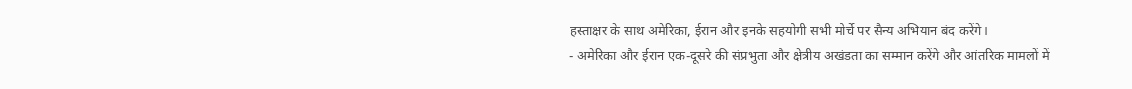हस्ताक्षर के साथ अमेरिका, ईरान और इनके सहयोगी सभी मोर्चे पर सैन्य अभियान बंद करेंगे।
- अमेरिका और ईरान एक-दूसरे की संप्रभुता और क्षेत्रीय अखंडता का सम्मान करेंगे और आंतरिक मामलों में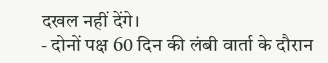दखल नहीं देंगे।
- दोनों पक्ष 60 दिन की लंबी वार्ता के दौरान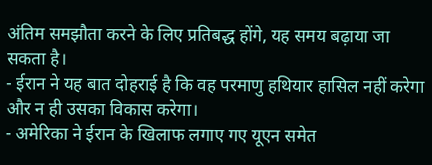अंतिम समझौता करने के लिए प्रतिबद्ध होंगे, यह समय बढ़ाया जा सकता है।
- ईरान ने यह बात दोहराई है कि वह परमाणु हथियार हासिल नहीं करेगा और न ही उसका विकास करेगा।
- अमेरिका ने ईरान के खिलाफ लगाए गए यूएन समेत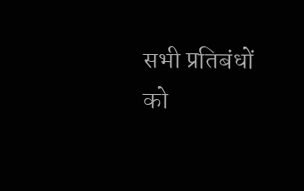सभी प्रतिबंधों को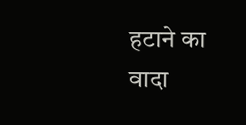हटाने का वादा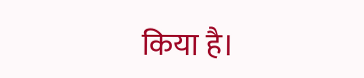किया है।